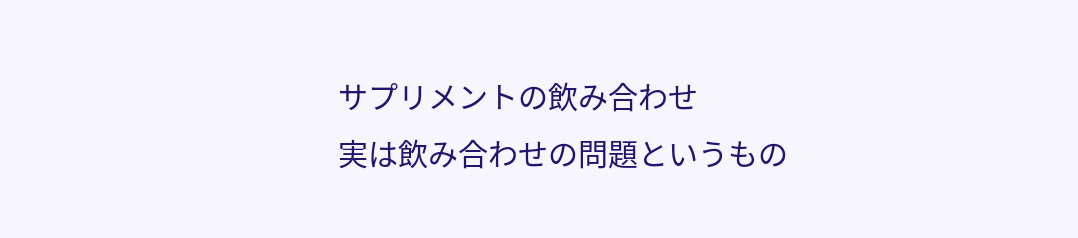サプリメントの飲み合わせ
実は飲み合わせの問題というもの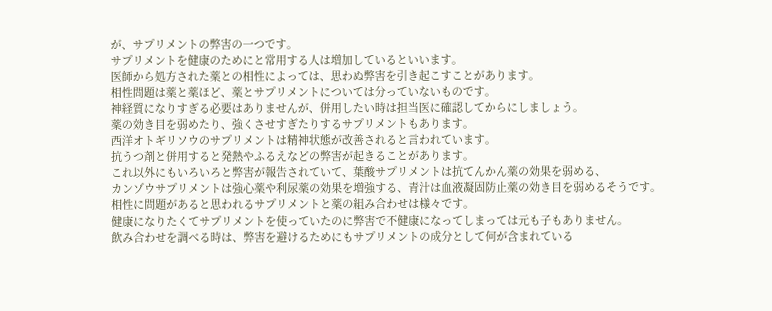が、サプリメントの弊害の一つです。
サプリメントを健康のためにと常用する人は増加しているといいます。
医師から処方された薬との相性によっては、思わぬ弊害を引き起こすことがあります。
相性問題は薬と薬ほど、薬とサプリメントについては分っていないものです。
神経質になりすぎる必要はありませんが、併用したい時は担当医に確認してからにしましょう。
薬の効き目を弱めたり、強くさせすぎたりするサプリメントもあります。
西洋オトギリソウのサプリメントは精神状態が改善されると言われています。
抗うつ剤と併用すると発熱やふるえなどの弊害が起きることがあります。
これ以外にもいろいろと弊害が報告されていて、葉酸サプリメントは抗てんかん薬の効果を弱める、
カンゾウサプリメントは強心薬や利尿薬の効果を増強する、青汁は血液凝固防止薬の効き目を弱めるそうです。
相性に問題があると思われるサプリメントと薬の組み合わせは様々です。
健康になりたくてサプリメントを使っていたのに弊害で不健康になってしまっては元も子もありません。
飲み合わせを調べる時は、弊害を避けるためにもサプリメントの成分として何が含まれている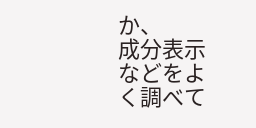か、
成分表示などをよく調べて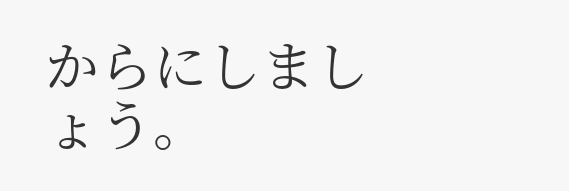からにしましょう。